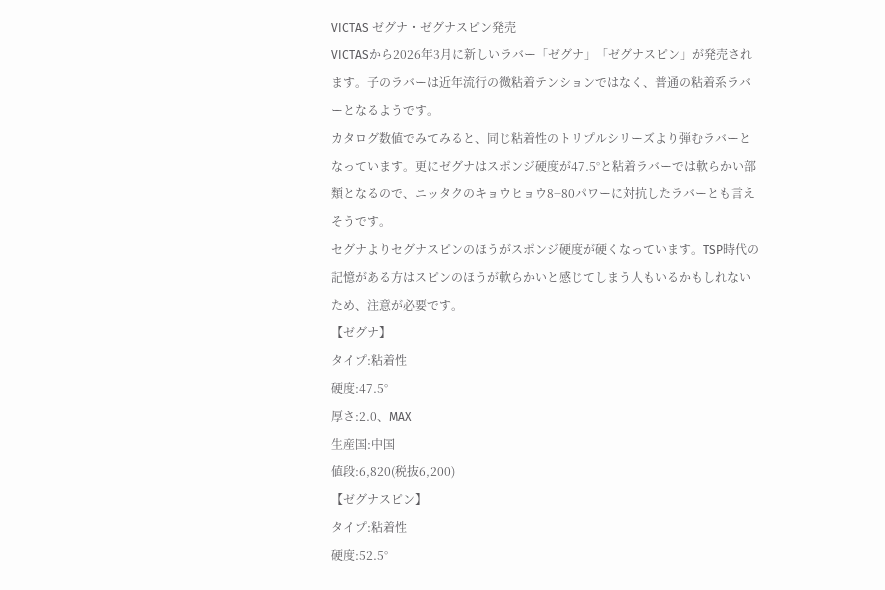VICTAS ゼグナ・ゼグナスピン発売
VICTASから2026年3月に新しいラバー「ゼグナ」「ゼグナスピン」が発売されます。子のラバーは近年流行の微粘着テンションではなく、普通の粘着系ラバーとなるようです。
カタログ数値でみてみると、同じ粘着性のトリプルシリーズより弾むラバーとなっています。更にゼグナはスポンジ硬度が47.5°と粘着ラバーでは軟らかい部類となるので、ニッタクのキョウヒョウ8−80パワーに対抗したラバーとも言えそうです。
セグナよりセグナスピンのほうがスポンジ硬度が硬くなっています。TSP時代の記憶がある方はスピンのほうが軟らかいと感じてしまう人もいるかもしれないため、注意が必要です。
【ゼグナ】
タイプ:粘着性
硬度:47.5°
厚さ:2.0、MAX
生産国:中国
値段:6,820(税抜6,200)
【ゼグナスピン】
タイプ:粘着性
硬度:52.5°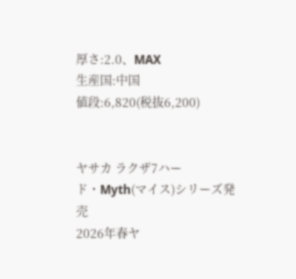厚さ:2.0、MAX
生産国:中国
値段:6,820(税抜6,200)


ヤサカ ラクザ7ハード・Myth(マイス)シリーズ発売
2026年春ヤ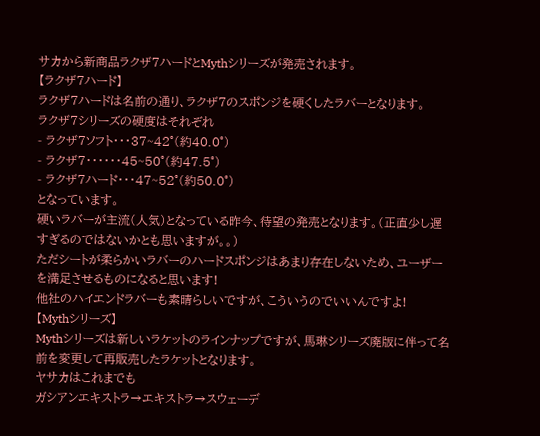サカから新商品ラクザ7ハードとMythシリーズが発売されます。
【ラクザ7ハード】
ラクザ7ハードは名前の通り、ラクザ7のスポンジを硬くしたラバーとなります。
ラクザ7シリーズの硬度はそれぞれ
- ラクザ7ソフト・・・37~42°(約40.0°)
- ラクザ7・・・・・・45~50°(約47.5°)
- ラクザ7ハード・・・47~52°(約50.0°)
となっています。
硬いラバーが主流(人気)となっている昨今、待望の発売となります。(正直少し遅すぎるのではないかとも思いますが。。)
ただシートが柔らかいラバーのハードスポンジはあまり存在しないため、ユーザーを満足させるものになると思います!
他社のハイエンドラバーも素晴らしいですが、こういうのでいいんですよ!
【Mythシリーズ】
Mythシリーズは新しいラケットのラインナップですが、馬琳シリーズ廃版に伴って名前を変更して再販売したラケットとなります。
ヤサカはこれまでも
ガシアンエキストラ→エキストラ→スウェーデ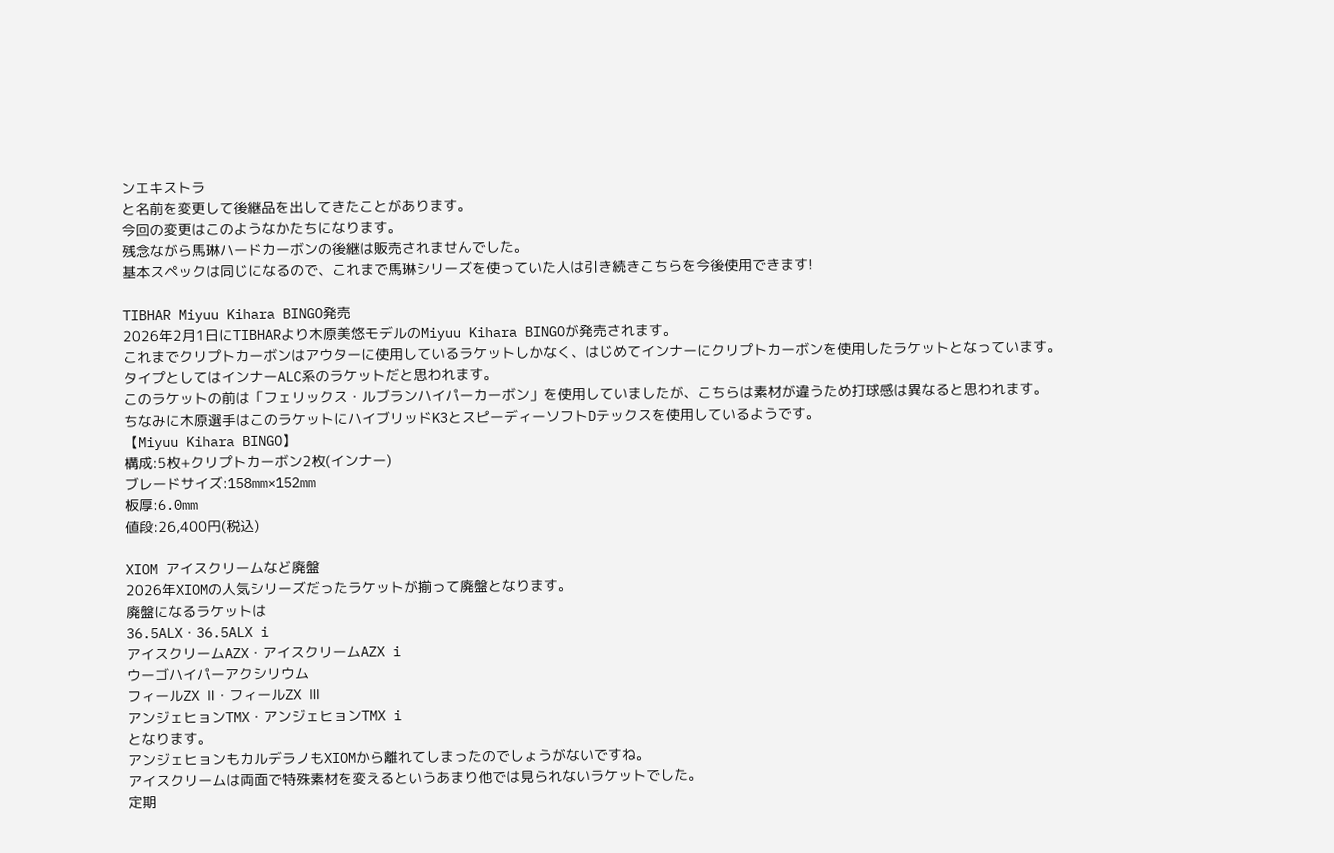ンエキストラ
と名前を変更して後継品を出してきたことがあります。
今回の変更はこのようなかたちになります。
残念ながら馬琳ハードカーボンの後継は販売されませんでした。
基本スペックは同じになるので、これまで馬琳シリーズを使っていた人は引き続きこちらを今後使用できます!

TIBHAR Miyuu Kihara BINGO発売
2026年2月1日にTIBHARより木原美悠モデルのMiyuu Kihara BINGOが発売されます。
これまでクリプトカーボンはアウターに使用しているラケットしかなく、はじめてインナーにクリプトカーボンを使用したラケットとなっています。
タイプとしてはインナーALC系のラケットだと思われます。
このラケットの前は「フェリックス・ルブランハイパーカーボン」を使用していましたが、こちらは素材が違うため打球感は異なると思われます。
ちなみに木原選手はこのラケットにハイブリッドK3とスピーディーソフトDテックスを使用しているようです。
【Miyuu Kihara BINGO】
構成:5枚+クリプトカーボン2枚(インナー)
ブレードサイズ:158mm×152mm
板厚:6.0mm
値段:26,400円(税込)

XIOM アイスクリームなど廃盤
2026年XIOMの人気シリーズだったラケットが揃って廃盤となります。
廃盤になるラケットは
36.5ALX・36.5ALX i
アイスクリームAZX・アイスクリームAZX i
ウーゴハイパーアクシリウム
フィールZX Ⅱ・フィールZX Ⅲ
アンジェヒョンTMX・アンジェヒョンTMX i
となります。
アンジェヒョンもカルデラノもXIOMから離れてしまったのでしょうがないですね。
アイスクリームは両面で特殊素材を変えるというあまり他では見られないラケットでした。
定期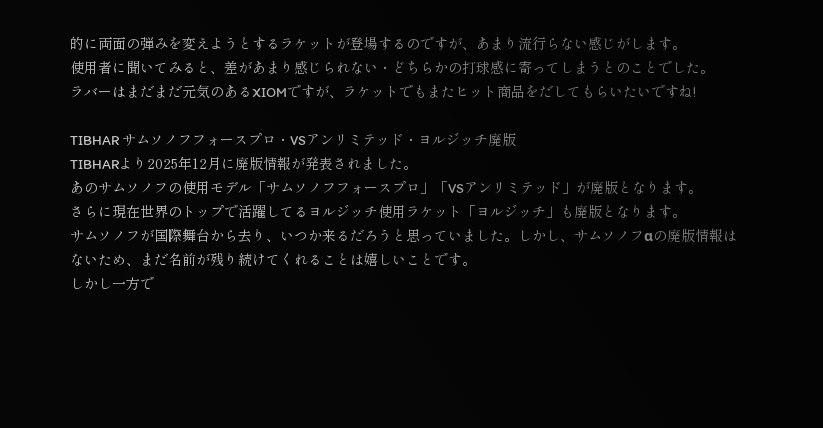的に両面の弾みを変えようとするラケットが登場するのですが、あまり流行らない感じがします。
使用者に聞いてみると、差があまり感じられない・どちらかの打球感に寄ってしまうとのことでした。
ラバーはまだまだ元気のあるXIOMですが、ラケットでもまたヒット商品をだしてもらいたいですね!

TIBHAR サムソノフフォースプロ・VSアンリミテッド・ヨルジッチ廃版
TIBHARより2025年12月に廃版情報が発表されました。
あのサムソノフの使用モデル「サムソノフフォースプロ」「VSアンリミテッド」が廃版となります。
さらに現在世界のトップで活躍してるヨルジッチ使用ラケット「ヨルジッチ」も廃版となります。
サムソノフが国際舞台から去り、いつか来るだろうと思っていました。しかし、サムソノフαの廃版情報はないため、まだ名前が残り続けてくれることは嬉しいことです。
しかし一方で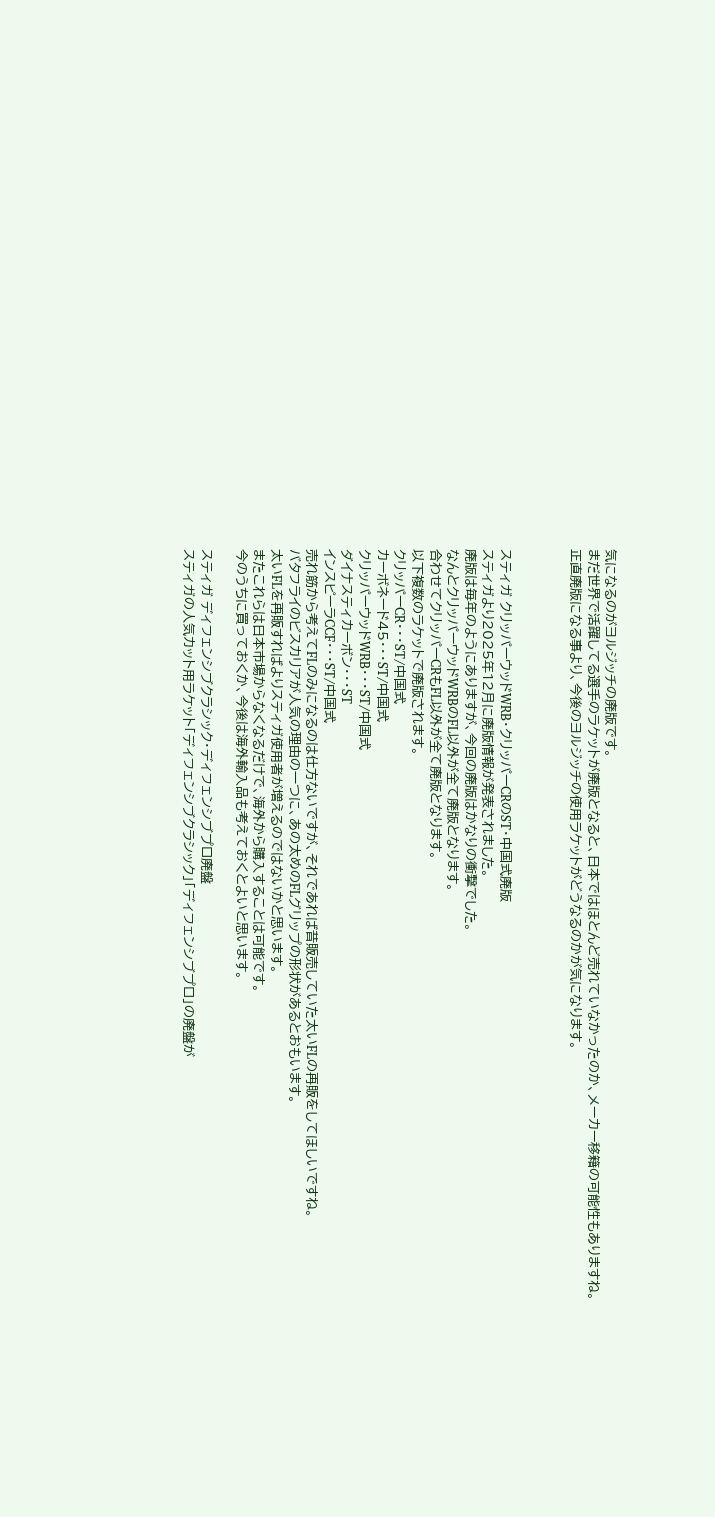気になるのがヨルジッチの廃版です。
まだ世界で活躍してる選手のラケットが廃版となると、日本ではほとんど売れていなかったのか、メーカー移籍の可能性もありますね。
正直廃版になる事より、今後のヨルジッチの使用ラケットがどうなるのかが気になります。



スティガ クリッパーウッドWRB・クリッパーCRのST・中国式廃版
スティガより2025年12月に廃版情報が発表されました。
廃版は毎年のようにありますが、今回の廃版はかなりの衝撃でした。
なんとクリッパーウッドWRBのFL以外が全て廃版となります。
合わせてクリッパーCRもFL以外が全て廃版となります。
以下複数のラケットで廃版されます。
クリッパーCR・・・ST/中国式
カーボネード45・・・ST/中国式
クリッパーウッドWRB・・・ST/中国式
ダイナスティカーボン・・・ST
インスピーラCCF・・・ST/中国式
売れ筋から考えてFLのみになるのは仕方ないですが、それであれば昔販売していた太いFLの再販をしてほしいですね。
バタフライのビスカリアが人気の理由の一つに、あの太めのFLグリップの形状があるとおもいます。
太いFLを再販すればよりスティガ使用者が増えるのではないかと思います。
またこれらは日本市場からなくなるだけで、海外から購入することは可能です。
今のうちに買っておくか、今後は海外輸入品も考えておくとよいと思います。

スティガ ディフェンシブクラシック・ディフェンシブプロ廃盤
スティガの人気カット用ラケット「ディフェンシブクラシック」「ディフェンシブプロ」の廃盤が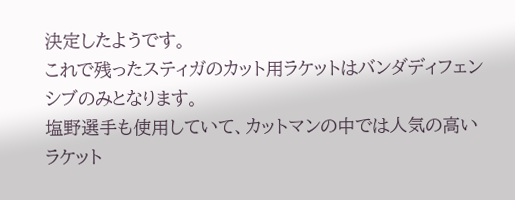決定したようです。
これで残ったスティガのカット用ラケットはバンダディフェンシブのみとなります。
塩野選手も使用していて、カットマンの中では人気の高いラケット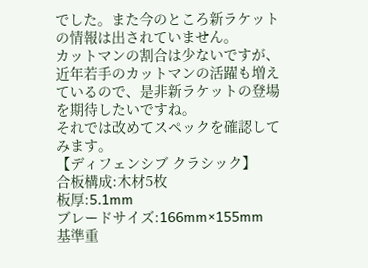でした。また今のところ新ラケットの情報は出されていません。
カットマンの割合は少ないですが、近年若手のカットマンの活躍も増えているので、是非新ラケットの登場を期待したいですね。
それでは改めてスペックを確認してみます。
【ディフェンシブ クラシック】
合板構成:木材5枚
板厚:5.1mm
ブレードサイズ:166mm×155mm
基準重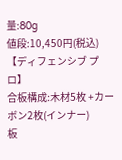量:80g
値段:10,450円(税込)
【ディフェンシブ プロ】
合板構成:木材5枚 +カーボン2枚(インナー)
板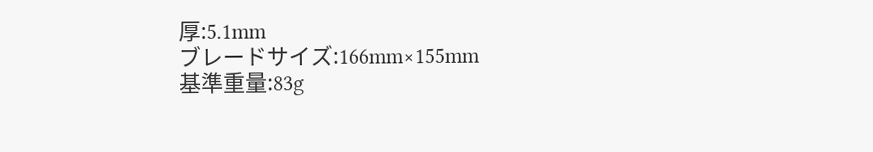厚:5.1mm
ブレードサイズ:166mm×155mm
基準重量:83g